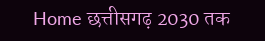Home छत्तीसगढ़ 2030 तक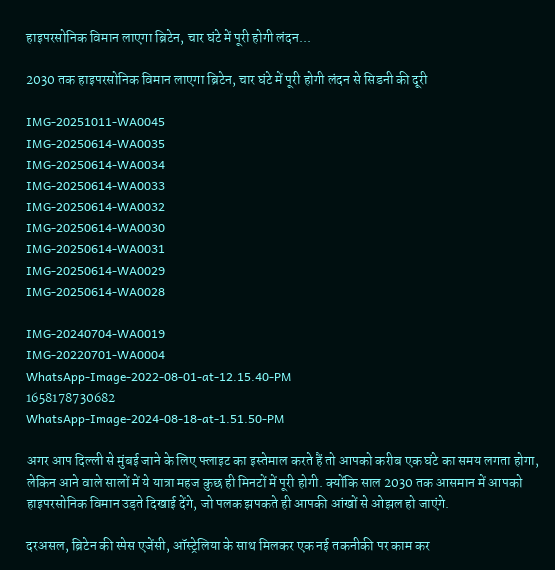हाइपरसोनिक विमान लाएगा ब्रिटेन, चार घंटे में पूरी होगी लंदन...

2030 तक हाइपरसोनिक विमान लाएगा ब्रिटेन, चार घंटे में पूरी होगी लंदन से सिडनी की दूरी

IMG-20251011-WA0045
IMG-20250614-WA0035
IMG-20250614-WA0034
IMG-20250614-WA0033
IMG-20250614-WA0032
IMG-20250614-WA0030
IMG-20250614-WA0031
IMG-20250614-WA0029
IMG-20250614-WA0028

IMG-20240704-WA0019
IMG-20220701-WA0004
WhatsApp-Image-2022-08-01-at-12.15.40-PM
1658178730682
WhatsApp-Image-2024-08-18-at-1.51.50-PM

अगर आप दिल्ली से मुंबई जाने के लिए फ्लाइट का इस्तेमाल करते हैं तो आपको करीब एक घंटे का समय लगता होगा, लेकिन आने वाले सालों में ये यात्रा महज कुछ ही मिनटों में पूरी होगी. क्योंकि साल 2030 तक आसमान में आपको हाइपरसोनिक विमान उड़ते दिखाई देंगे, जो पलक झपकते ही आपकी आंखों से ओझल हो जाएंगे.

दरअसल, ब्रिटेन की स्पेस एजेंसी, ऑस्ट्रेलिया के साथ मिलकर एक नई तकनीकी पर काम कर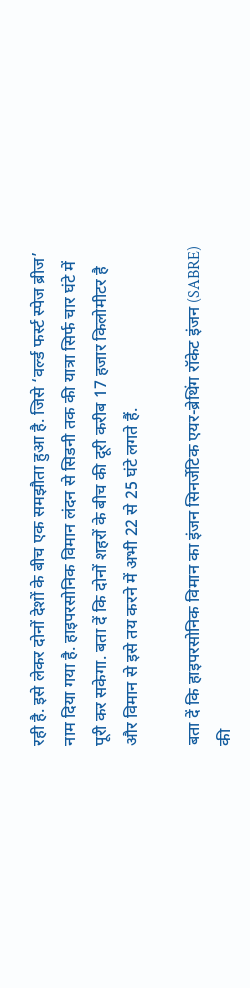रही है. इसे लेकर दोनों देशों के बीच एक समझौता हुआ है. जिसे ‘वर्ल्ड फर्स्ट स्पेज ब्रीज’ नाम दिया गया है. हाइपरसोनिक विमान लंदन से सिडनी तक की यात्रा सिर्फ चार घंटे में पूरी कर सकेगा. बता दें कि दोनों शहरों के बीच की दूरी करीब 17 हजार किलोमीटर है और विमान से इसे तय करने में अभी 22 से 25 घंटे लगते हैं.

बता दें कि हाइपरसोनिक विमान का इंजन सिनर्जेटिक एयर-ब्रेथिंग रॉकेट इंजन (SABRE) की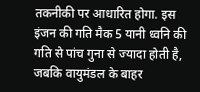तकनीकी पर आधारित होगा. इस इंजन की गति मैक 5 यानी ध्वनि की गति से पांच गुना से ज्यादा होती है, जबकि वायुमंडल के बाहर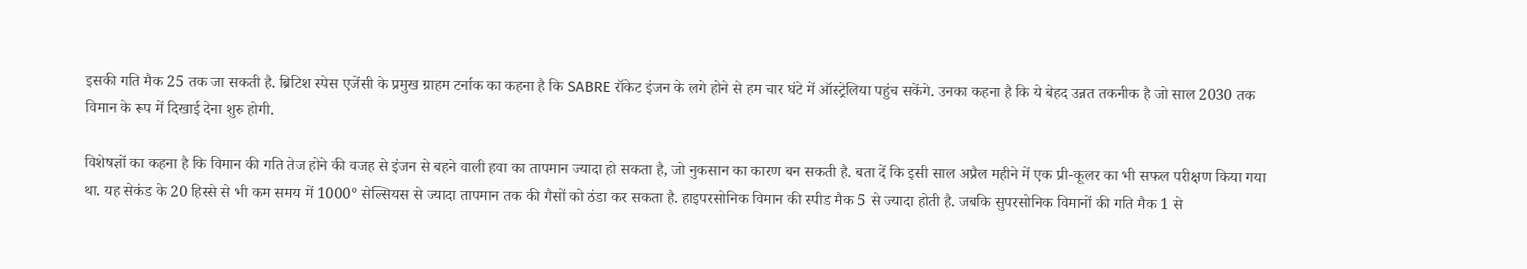इसकी गति मैक 25 तक जा सकती है. ब्रिटिश स्पेस एजेंसी के प्रमुख ग्राहम टर्नाक का कहना है कि SABRE रॉकेट इंजन के लगे होने से हम चार घंटे में ऑस्ट्रेलिया पहुंच सकेंगे. उनका कहना है कि ये बेहद उन्नत तकनीक है जो साल 2030 तक विमान के रूप में दिखाई देना शुरु होगी.

विशेषज्ञों का कहना है कि विमान की गति तेज होने की वजह से इंजन से बहने वाली हवा का तापमान ज्यादा हो सकता है, जो नुकसान का कारण बन सकती है. बता दें कि इसी साल अप्रैल महीने में एक प्री-कूलर का भी सफल परीक्षण किया गया था. यह सेकंड के 20 हिस्से से भी कम समय में 1000° सेल्सियस से ज्यादा तापमान तक की गैसों को ठंडा कर सकता है. हाइपरसोनिक विमान की स्पीड मैक 5 से ज्यादा होती है. जबकि सुपरसोनिक विमानों की गति मैक 1 से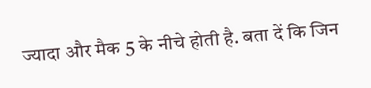ज्यादा और मैक 5 के नीचे होती है. बता दें कि जिन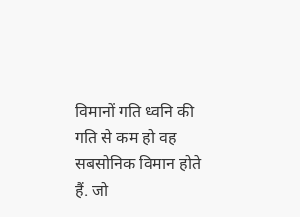विमानों गति ध्वनि की गति से कम हो वह सबसोनिक विमान होते हैं. जो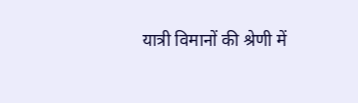यात्री विमानों की श्रेणी में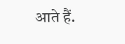आते हैं.